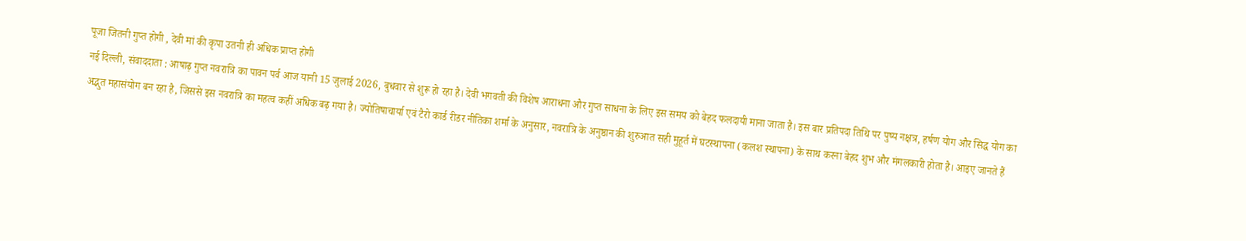पूजा जितनी गुप्त होगी , देवी मां की कृपा उतनी ही अधिक प्राप्त होगी
नई दिल्ली, संवाददाता : आषाढ़ गुप्त नवरात्रि का पावन पर्व आज यानी 15 जुलाई 2026, बुधवार से शुरू हो रहा है। देवी भगवती की विशेष आराधना और गुप्त साधना के लिए इस समय को बेहद फलदायी माना जाता है। इस बार प्रतिपदा तिथि पर पुष्य नक्षत्र, हर्षण योग और सिद्ध योग का अद्भुत महासंयोग बन रहा है, जिससे इस नवरात्रि का महत्व कहीं अधिक बढ़ गया है। ज्योतिषाचार्या एवं टैरो कार्ड रीडर नीतिका शर्मा के अनुसार, नवरात्रि के अनुष्ठान की शुरुआत सही मुहूर्त में घटस्थापना (कलश स्थापना) के साथ करना बेहद शुभ और मंगलकारी होता है। आइए जानते हैं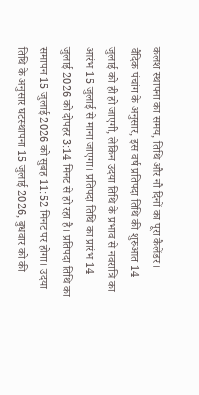कलश स्थापना का समय, तिथि और नौ दिनों का पूरा कैलेंडर।
वैदिक पंचांग के अनुसार, इस वर्ष प्रतिपदा तिथि की शुरुआत 14 जुलाई को ही हो जाएगी, लेकिन उदया तिथि के प्रभाव से नवरात्रि का आरंभ 15 जुलाई से माना जाएगा। प्रतिपदा तिथि का प्रारंभ 14 जुलाई 2026 को दोपहर 3:14 मिनट से हो रहा है। प्रतिपदा तिथि का समापन 15 जुलाई 2026 को सुबह 11:52 मिनट पर होगा। उदया तिथि के अनुसार घटस्थापना 15 जुलाई 2026, बुधवार को की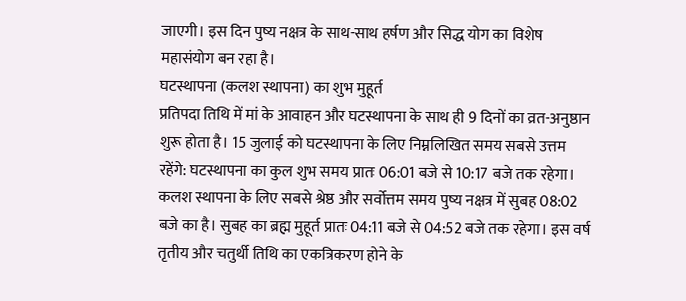जाएगी। इस दिन पुष्य नक्षत्र के साथ-साथ हर्षण और सिद्ध योग का विशेष महासंयोग बन रहा है।
घटस्थापना (कलश स्थापना) का शुभ मुहूर्त
प्रतिपदा तिथि में मां के आवाहन और घटस्थापना के साथ ही 9 दिनों का व्रत-अनुष्ठान शुरू होता है। 15 जुलाई को घटस्थापना के लिए निम्नलिखित समय सबसे उत्तम रहेंगे: घटस्थापना का कुल शुभ समय प्रातः 06:01 बजे से 10:17 बजे तक रहेगा। कलश स्थापना के लिए सबसे श्रेष्ठ और सर्वोत्तम समय पुष्य नक्षत्र में सुबह 08:02 बजे का है। सुबह का ब्रह्म मुहूर्त प्रातः 04:11 बजे से 04:52 बजे तक रहेगा। इस वर्ष तृतीय और चतुर्थी तिथि का एकत्रिकरण होने के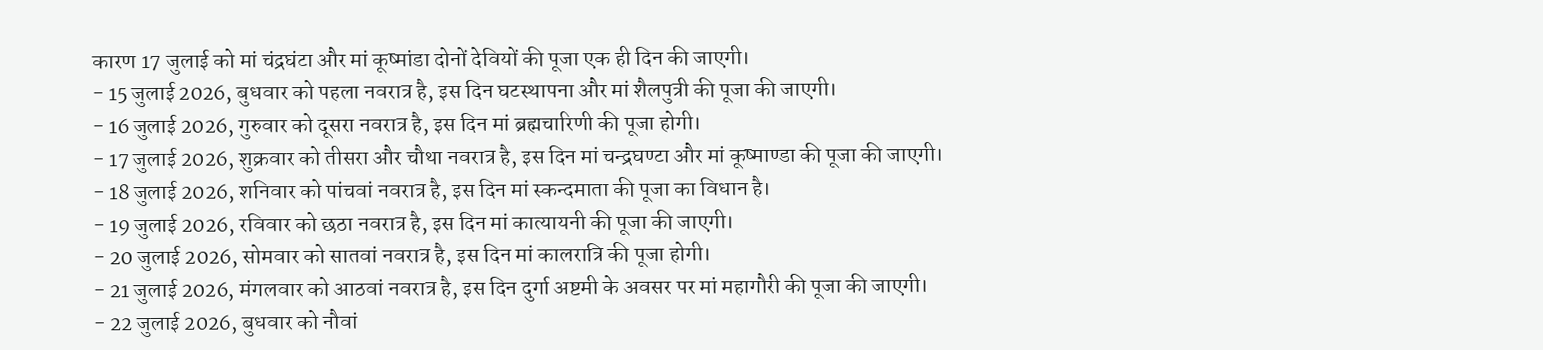कारण 17 जुलाई को मां चंद्रघंटा और मां कूष्मांडा दोनों देवियों की पूजा एक ही दिन की जाएगी।
- 15 जुलाई 2026, बुधवार को पहला नवरात्र है, इस दिन घटस्थापना और मां शैलपुत्री की पूजा की जाएगी।
- 16 जुलाई 2026, गुरुवार को दूसरा नवरात्र है, इस दिन मां ब्रह्मचारिणी की पूजा होगी।
- 17 जुलाई 2026, शुक्रवार को तीसरा और चौथा नवरात्र है, इस दिन मां चन्द्रघण्टा और मां कूष्माण्डा की पूजा की जाएगी।
- 18 जुलाई 2026, शनिवार को पांचवां नवरात्र है, इस दिन मां स्कन्दमाता की पूजा का विधान है।
- 19 जुलाई 2026, रविवार को छठा नवरात्र है, इस दिन मां कात्यायनी की पूजा की जाएगी।
- 20 जुलाई 2026, सोमवार को सातवां नवरात्र है, इस दिन मां कालरात्रि की पूजा होगी।
- 21 जुलाई 2026, मंगलवार को आठवां नवरात्र है, इस दिन दुर्गा अष्टमी के अवसर पर मां महागौरी की पूजा की जाएगी।
- 22 जुलाई 2026, बुधवार को नौवां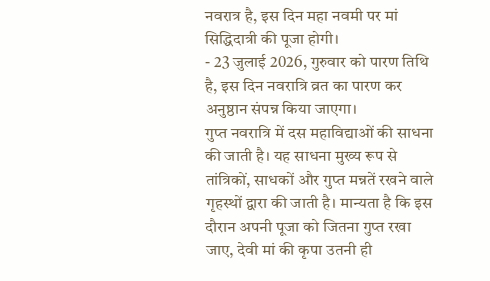नवरात्र है, इस दिन महा नवमी पर मां सिद्धिदात्री की पूजा होगी।
- 23 जुलाई 2026, गुरुवार को पारण तिथि है, इस दिन नवरात्रि व्रत का पारण कर अनुष्ठान संपन्न किया जाएगा।
गुप्त नवरात्रि में दस महाविद्याओं की साधना की जाती है। यह साधना मुख्य रूप से तांत्रिकों, साधकों और गुप्त मन्नतें रखने वाले गृहस्थों द्वारा की जाती है। मान्यता है कि इस दौरान अपनी पूजा को जितना गुप्त रखा जाए, देवी मां की कृपा उतनी ही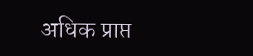अधिक प्राप्त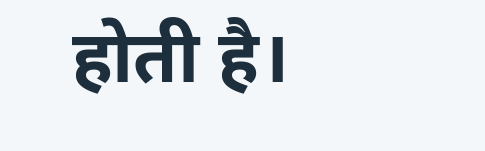होती है।